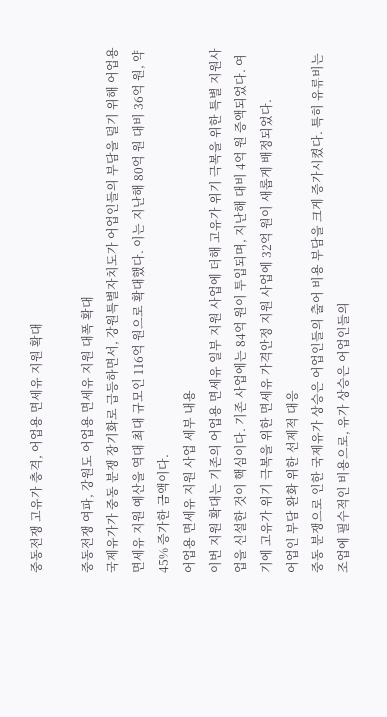중동전쟁 고유가 충격, 어업용 면세유 지원 확대

중동전쟁 여파, 강원도 어업용 면세유 지원 대폭 확대
국제유가가 중동 분쟁 장기화로 급등하면서, 강원특별자치도가 어업인들의 부담을 덜기 위해 어업용 면세유 지원 예산을 역대 최대 규모인 116억 원으로 확대했다. 이는 지난해 80억 원 대비 36억 원, 약 45% 증가한 금액이다.
어업용 면세유 지원 사업 세부 내용
이번 지원 확대는 기존의 어업용 면세유 일부 지원 사업에 더해 고유가 위기 극복을 위한 특별 지원사업을 신설한 것이 핵심이다. 기존 사업에는 84억 원이 투입되며, 지난해 대비 4억 원 증액되었다. 여기에 고유가 위기 극복을 위한 면세유 가격안정 지원 사업에 32억 원이 새롭게 배정되었다.
어업인 부담 완화 위한 선제적 대응
중동 분쟁으로 인한 국제유가 상승은 어업인들의 출어 비용 부담을 크게 증가시켰다. 특히 유류비는 조업에 필수적인 비용으로, 유가 상승은 어업인들의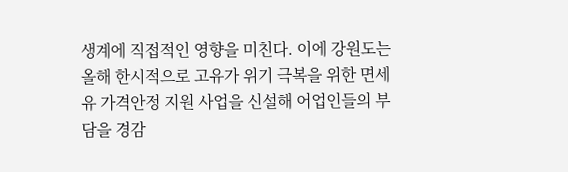생계에 직접적인 영향을 미친다. 이에 강원도는 올해 한시적으로 고유가 위기 극복을 위한 면세유 가격안정 지원 사업을 신설해 어업인들의 부담을 경감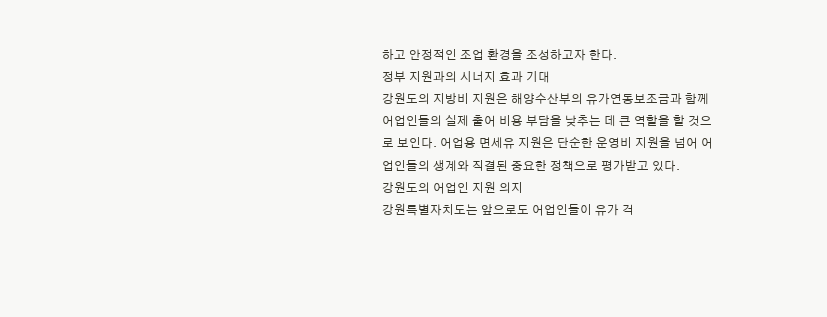하고 안정적인 조업 환경을 조성하고자 한다.
정부 지원과의 시너지 효과 기대
강원도의 지방비 지원은 해양수산부의 유가연동보조금과 함께 어업인들의 실제 출어 비용 부담을 낮추는 데 큰 역할을 할 것으로 보인다. 어업용 면세유 지원은 단순한 운영비 지원을 넘어 어업인들의 생계와 직결된 중요한 정책으로 평가받고 있다.
강원도의 어업인 지원 의지
강원특별자치도는 앞으로도 어업인들이 유가 걱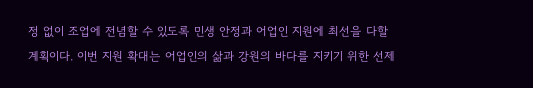정 없이 조업에 전념할 수 있도록 민생 안정과 어업인 지원에 최선을 다할 계획이다. 이번 지원 확대는 어업인의 삶과 강원의 바다를 지키기 위한 선제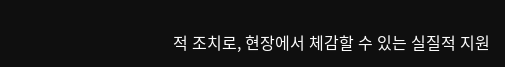적 조치로, 현장에서 체감할 수 있는 실질적 지원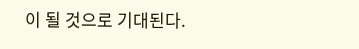이 될 것으로 기대된다.